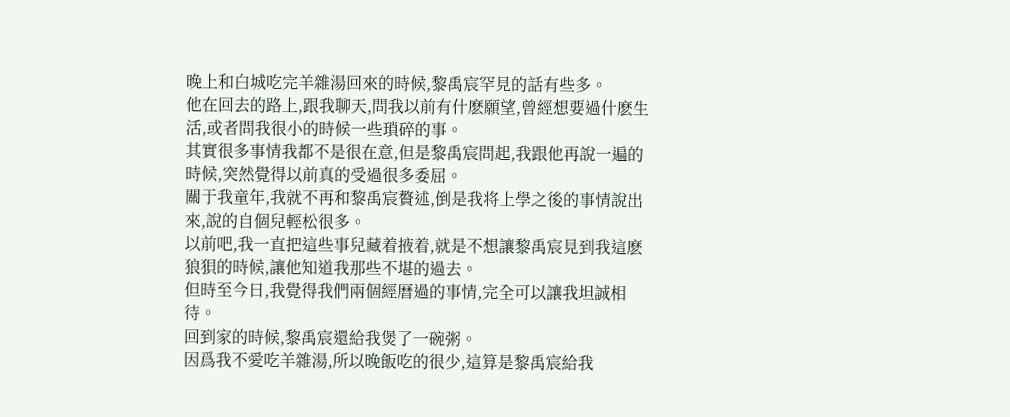晚上和白城吃完羊雜湯回來的時候,黎禹宸罕見的話有些多。
他在回去的路上,跟我聊天,問我以前有什麽願望,曾經想要過什麽生活,或者問我很小的時候一些瑣碎的事。
其實很多事情我都不是很在意,但是黎禹宸問起,我跟他再說一遍的時候,突然覺得以前真的受過很多委屈。
關于我童年,我就不再和黎禹宸贅述,倒是我将上學之後的事情說出來,說的自個兒輕松很多。
以前吧,我一直把這些事兒藏着掖着,就是不想讓黎禹宸見到我這麽狼狽的時候,讓他知道我那些不堪的過去。
但時至今日,我覺得我們兩個經曆過的事情,完全可以讓我坦誠相待。
回到家的時候,黎禹宸還給我煲了一碗粥。
因爲我不愛吃羊雜湯,所以晚飯吃的很少,這算是黎禹宸給我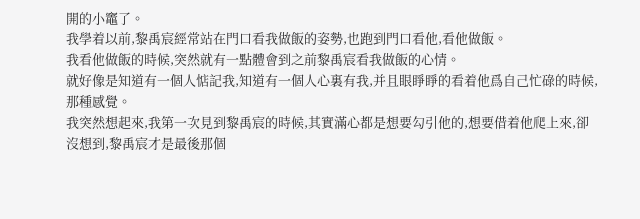開的小竈了。
我學着以前,黎禹宸經常站在門口看我做飯的姿勢,也跑到門口看他,看他做飯。
我看他做飯的時候,突然就有一點體會到之前黎禹宸看我做飯的心情。
就好像是知道有一個人惦記我,知道有一個人心裏有我,并且眼睜睜的看着他爲自己忙碌的時候,那種感覺。
我突然想起來,我第一次見到黎禹宸的時候,其實滿心都是想要勾引他的,想要借着他爬上來,卻沒想到,黎禹宸才是最後那個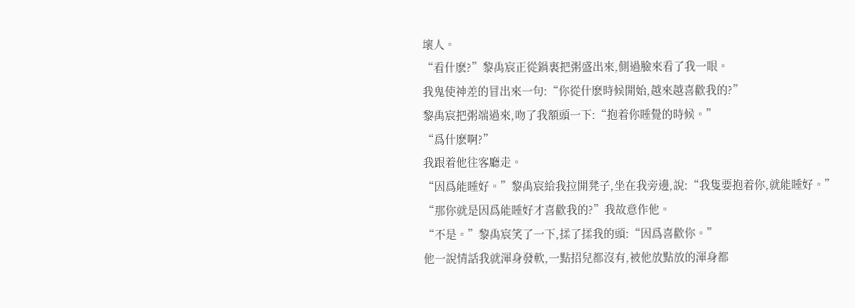壞人。
“看什麽?”黎禹宸正從鍋裏把粥盛出來,側過臉來看了我一眼。
我鬼使神差的冒出來一句:“你從什麽時候開始,越來越喜歡我的?”
黎禹宸把粥端過來,吻了我額頭一下:“抱着你睡覺的時候。”
“爲什麽啊?”
我跟着他往客廳走。
“因爲能睡好。”黎禹宸給我拉開凳子,坐在我旁邊,說:“我隻要抱着你,就能睡好。”
“那你就是因爲能睡好才喜歡我的?”我故意作他。
“不是。”黎禹宸笑了一下,揉了揉我的頭:“因爲喜歡你。”
他一說情話我就渾身發軟,一點招兒都沒有,被他放點放的渾身都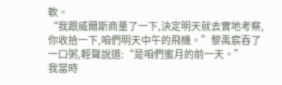軟。
“我跟威爾斯商量了一下,決定明天就去實地考察,你收拾一下,咱們明天中午的飛機。”黎禹宸吞了一口粥,輕聲說道:“是咱們蜜月的前一天。”
我當時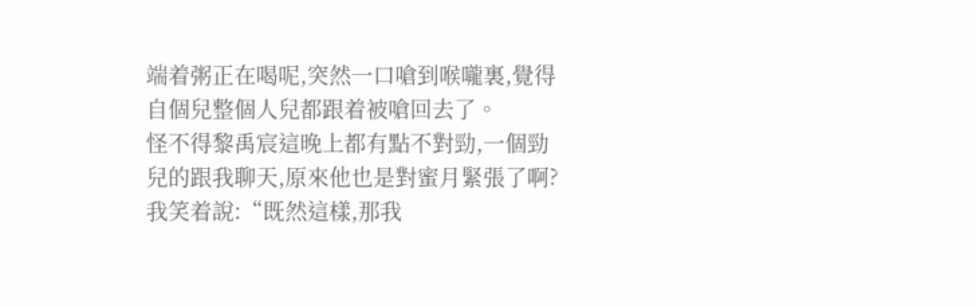端着粥正在喝呢,突然一口嗆到喉嚨裏,覺得自個兒整個人兒都跟着被嗆回去了。
怪不得黎禹宸這晚上都有點不對勁,一個勁兒的跟我聊天,原來他也是對蜜月緊張了啊?
我笑着說:“既然這樣,那我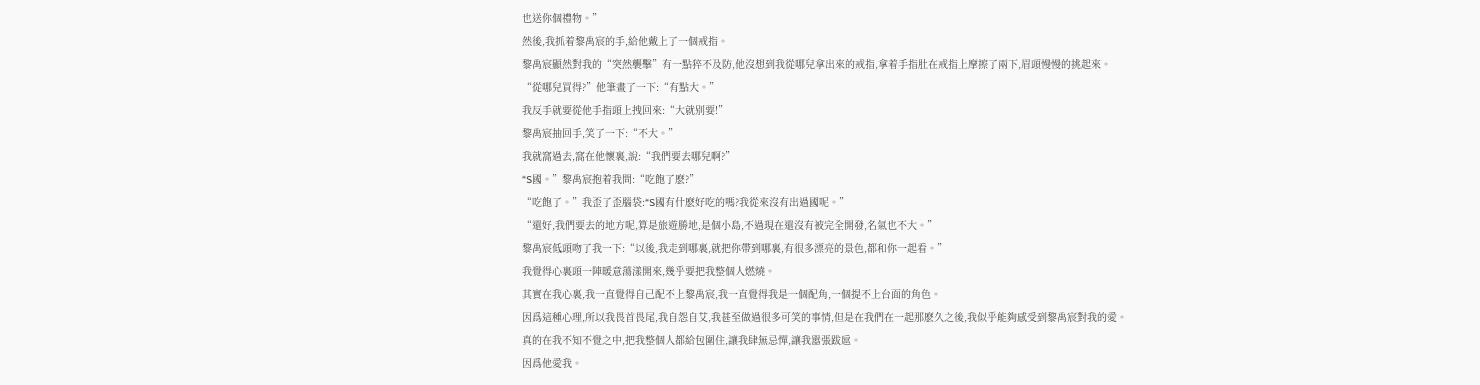也送你個禮物。”
然後,我抓着黎禹宸的手,給他戴上了一個戒指。
黎禹宸顯然對我的“突然襲擊”有一點猝不及防,他沒想到我從哪兒拿出來的戒指,拿着手指肚在戒指上摩擦了兩下,眉頭慢慢的挑起來。
“從哪兒買得?”他筆畫了一下:“有點大。”
我反手就要從他手指頭上拽回來:“大就别要!”
黎禹宸抽回手,笑了一下:“不大。”
我就窩過去,窩在他懷裏,說:“我們要去哪兒啊?”
“S國。”黎禹宸抱着我問:“吃飽了麽?”
“吃飽了。”我歪了歪腦袋:“S國有什麽好吃的嗎?我從來沒有出過國呢。”
“還好,我們要去的地方呢,算是旅遊勝地,是個小島,不過現在還沒有被完全開發,名氣也不大。”
黎禹宸低頭吻了我一下:“以後,我走到哪裏,就把你帶到哪裏,有很多漂亮的景色,都和你一起看。”
我覺得心裏頭一陣暖意蕩漾開來,幾乎要把我整個人燃燒。
其實在我心裏,我一直覺得自己配不上黎禹宸,我一直覺得我是一個配角,一個提不上台面的角色。
因爲這種心理,所以我畏首畏尾,我自怨自艾,我甚至做過很多可笑的事情,但是在我們在一起那麽久之後,我似乎能夠感受到黎禹宸對我的愛。
真的在我不知不覺之中,把我整個人都給包圍住,讓我肆無忌憚,讓我嚣張跋扈。
因爲他愛我。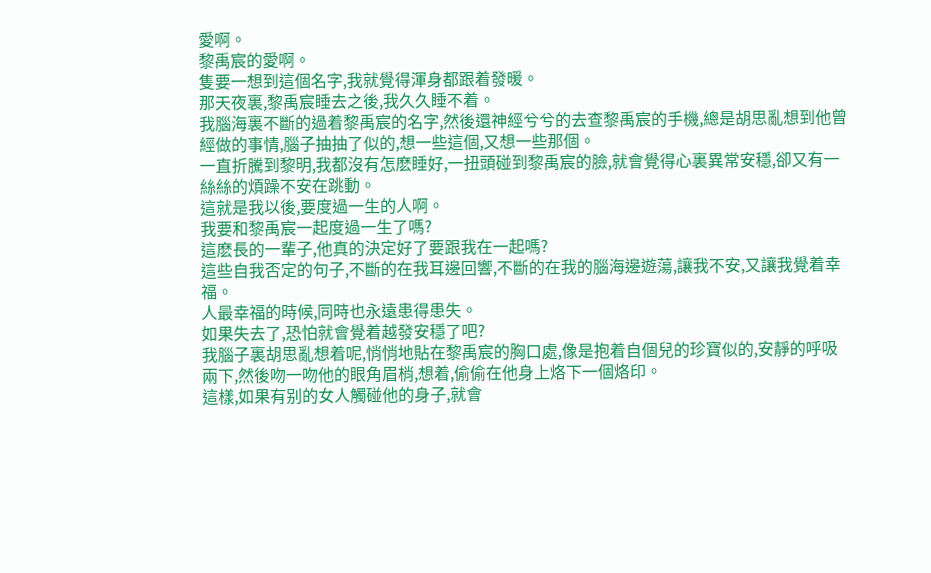愛啊。
黎禹宸的愛啊。
隻要一想到這個名字,我就覺得渾身都跟着發暖。
那天夜裏,黎禹宸睡去之後,我久久睡不着。
我腦海裏不斷的過着黎禹宸的名字,然後還神經兮兮的去查黎禹宸的手機,總是胡思亂想到他曾經做的事情,腦子抽抽了似的,想一些這個,又想一些那個。
一直折騰到黎明,我都沒有怎麽睡好,一扭頭碰到黎禹宸的臉,就會覺得心裏異常安穩,卻又有一絲絲的煩躁不安在跳動。
這就是我以後,要度過一生的人啊。
我要和黎禹宸一起度過一生了嗎?
這麽長的一輩子,他真的決定好了要跟我在一起嗎?
這些自我否定的句子,不斷的在我耳邊回響,不斷的在我的腦海邊遊蕩,讓我不安,又讓我覺着幸福。
人最幸福的時候,同時也永遠患得患失。
如果失去了,恐怕就會覺着越發安穩了吧?
我腦子裏胡思亂想着呢,悄悄地貼在黎禹宸的胸口處,像是抱着自個兒的珍寶似的,安靜的呼吸兩下,然後吻一吻他的眼角眉梢,想着,偷偷在他身上烙下一個烙印。
這樣,如果有别的女人觸碰他的身子,就會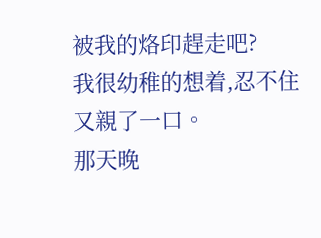被我的烙印趕走吧?
我很幼稚的想着,忍不住又親了一口。
那天晚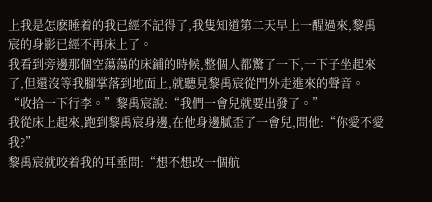上我是怎麽睡着的我已經不記得了,我隻知道第二天早上一醒過來,黎禹宸的身影已經不再床上了。
我看到旁邊那個空蕩蕩的床鋪的時候,整個人都驚了一下,一下子坐起來了,但還沒等我腳掌落到地面上,就聽見黎禹宸從門外走進來的聲音。
“收拾一下行李。”黎禹宸說:“我們一會兒就要出發了。”
我從床上起來,跑到黎禹宸身邊,在他身邊膩歪了一會兒,問他:“你愛不愛我?”
黎禹宸就咬着我的耳垂問:“想不想改一個航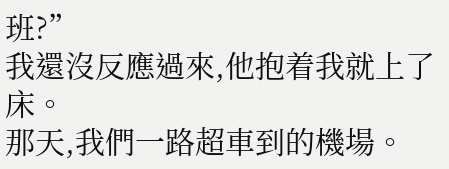班?”
我還沒反應過來,他抱着我就上了床。
那天,我們一路超車到的機場。